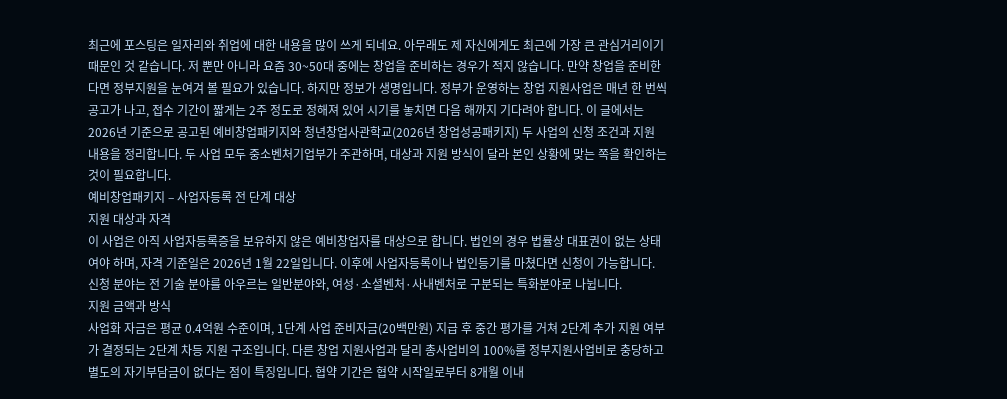최근에 포스팅은 일자리와 취업에 대한 내용을 많이 쓰게 되네요. 아무래도 제 자신에게도 최근에 가장 큰 관심거리이기 때문인 것 같습니다. 저 뿐만 아니라 요즘 30~50대 중에는 창업을 준비하는 경우가 적지 않습니다. 만약 창업을 준비한다면 정부지원을 눈여겨 볼 필요가 있습니다. 하지만 정보가 생명입니다. 정부가 운영하는 창업 지원사업은 매년 한 번씩 공고가 나고, 접수 기간이 짧게는 2주 정도로 정해져 있어 시기를 놓치면 다음 해까지 기다려야 합니다. 이 글에서는 2026년 기준으로 공고된 예비창업패키지와 청년창업사관학교(2026년 창업성공패키지) 두 사업의 신청 조건과 지원 내용을 정리합니다. 두 사업 모두 중소벤처기업부가 주관하며, 대상과 지원 방식이 달라 본인 상황에 맞는 쪽을 확인하는 것이 필요합니다.
예비창업패키지 – 사업자등록 전 단계 대상
지원 대상과 자격
이 사업은 아직 사업자등록증을 보유하지 않은 예비창업자를 대상으로 합니다. 법인의 경우 법률상 대표권이 없는 상태여야 하며, 자격 기준일은 2026년 1월 22일입니다. 이후에 사업자등록이나 법인등기를 마쳤다면 신청이 가능합니다. 신청 분야는 전 기술 분야를 아우르는 일반분야와, 여성·소셜벤처·사내벤처로 구분되는 특화분야로 나뉩니다.
지원 금액과 방식
사업화 자금은 평균 0.4억원 수준이며, 1단계 사업 준비자금(20백만원) 지급 후 중간 평가를 거쳐 2단계 추가 지원 여부가 결정되는 2단계 차등 지원 구조입니다. 다른 창업 지원사업과 달리 총사업비의 100%를 정부지원사업비로 충당하고 별도의 자기부담금이 없다는 점이 특징입니다. 협약 기간은 협약 시작일로부터 8개월 이내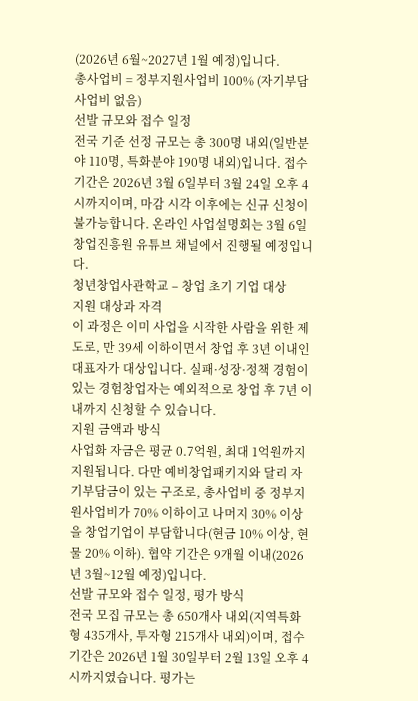(2026년 6월~2027년 1월 예정)입니다.
총사업비 = 정부지원사업비 100% (자기부담사업비 없음)
선발 규모와 접수 일정
전국 기준 선정 규모는 총 300명 내외(일반분야 110명, 특화분야 190명 내외)입니다. 접수 기간은 2026년 3월 6일부터 3월 24일 오후 4시까지이며, 마감 시각 이후에는 신규 신청이 불가능합니다. 온라인 사업설명회는 3월 6일 창업진흥원 유튜브 채널에서 진행될 예정입니다.
청년창업사관학교 – 창업 초기 기업 대상
지원 대상과 자격
이 과정은 이미 사업을 시작한 사람을 위한 제도로, 만 39세 이하이면서 창업 후 3년 이내인 대표자가 대상입니다. 실패·성장·정책 경험이 있는 경험창업자는 예외적으로 창업 후 7년 이내까지 신청할 수 있습니다.
지원 금액과 방식
사업화 자금은 평균 0.7억원, 최대 1억원까지 지원됩니다. 다만 예비창업패키지와 달리 자기부담금이 있는 구조로, 총사업비 중 정부지원사업비가 70% 이하이고 나머지 30% 이상을 창업기업이 부담합니다(현금 10% 이상, 현물 20% 이하). 협약 기간은 9개월 이내(2026년 3월~12월 예정)입니다.
선발 규모와 접수 일정, 평가 방식
전국 모집 규모는 총 650개사 내외(지역특화형 435개사, 투자형 215개사 내외)이며, 접수 기간은 2026년 1월 30일부터 2월 13일 오후 4시까지였습니다. 평가는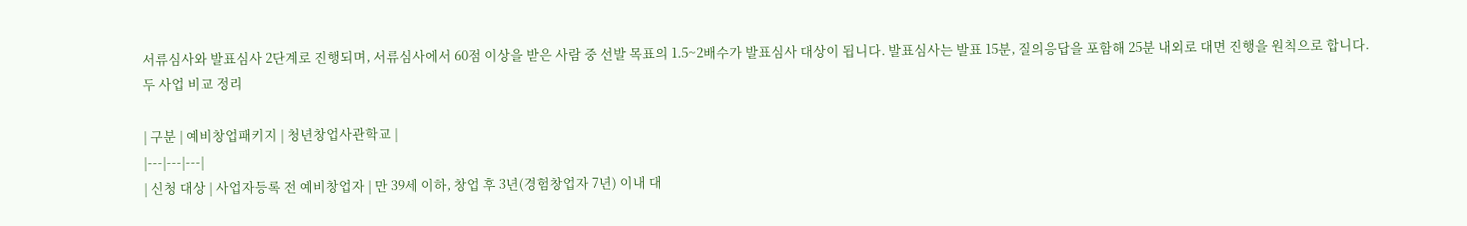서류심사와 발표심사 2단계로 진행되며, 서류심사에서 60점 이상을 받은 사람 중 선발 목표의 1.5~2배수가 발표심사 대상이 됩니다. 발표심사는 발표 15분, 질의응답을 포함해 25분 내외로 대면 진행을 원칙으로 합니다.
두 사업 비교 정리

| 구분 | 예비창업패키지 | 청년창업사관학교 |
|---|---|---|
| 신청 대상 | 사업자등록 전 예비창업자 | 만 39세 이하, 창업 후 3년(경험창업자 7년) 이내 대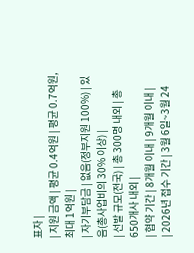표자 |
| 지원 금액 | 평균 0.4억원 | 평균 0.7억원, 최대 1억원 |
| 자기부담금 | 없음(정부지원 100%) | 있음(총사업비의 30% 이상) |
| 선발 규모(전국) | 총 300명 내외 | 총 650개사 내외 |
| 협약 기간 | 8개월 이내 | 9개월 이내 |
| 2026년 접수 기간 | 3월 6일~3월 24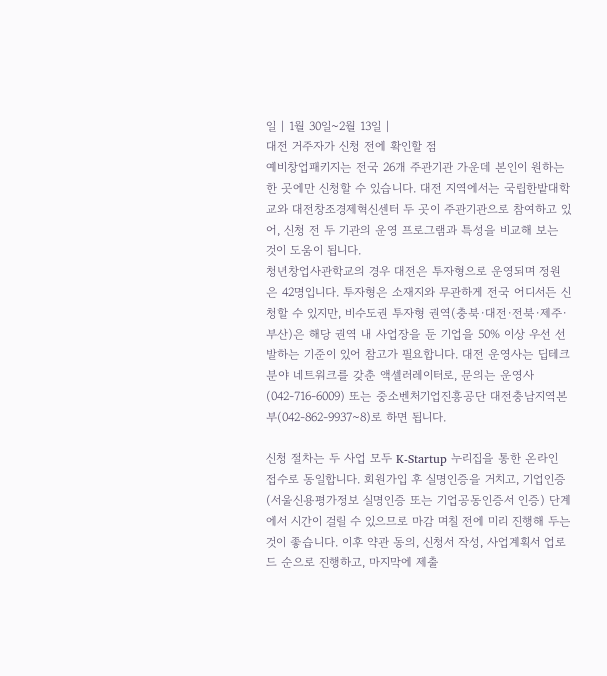일 | 1월 30일~2월 13일 |
대전 거주자가 신청 전에 확인할 점
예비창업패키지는 전국 26개 주관기관 가운데 본인이 원하는 한 곳에만 신청할 수 있습니다. 대전 지역에서는 국립한밭대학교와 대전창조경제혁신센터 두 곳이 주관기관으로 참여하고 있어, 신청 전 두 기관의 운영 프로그램과 특성을 비교해 보는 것이 도움이 됩니다.
청년창업사관학교의 경우 대전은 투자형으로 운영되며 정원은 42명입니다. 투자형은 소재지와 무관하게 전국 어디서든 신청할 수 있지만, 비수도권 투자형 권역(충북·대전·전북·제주·부산)은 해당 권역 내 사업장을 둔 기업을 50% 이상 우선 선발하는 기준이 있어 참고가 필요합니다. 대전 운영사는 딥테크 분야 네트워크를 갖춘 액셀러레이터로, 문의는 운영사(042-716-6009) 또는 중소벤처기업진흥공단 대전충남지역본부(042-862-9937~8)로 하면 됩니다.

신청 절차는 두 사업 모두 K-Startup 누리집을 통한 온라인 접수로 동일합니다. 회원가입 후 실명인증을 거치고, 기업인증(서울신용평가정보 실명인증 또는 기업공동인증서 인증) 단계에서 시간이 걸릴 수 있으므로 마감 며칠 전에 미리 진행해 두는 것이 좋습니다. 이후 약관 동의, 신청서 작성, 사업계획서 업로드 순으로 진행하고, 마지막에 제출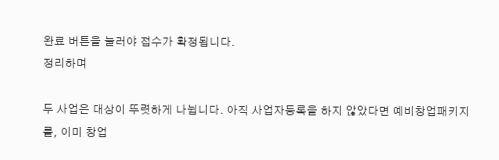완료 버튼을 눌러야 접수가 확정됩니다.
정리하며

두 사업은 대상이 뚜렷하게 나뉩니다. 아직 사업자등록을 하지 않았다면 예비창업패키지를, 이미 창업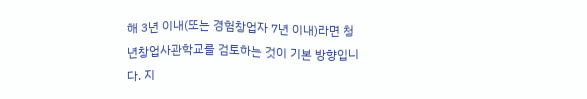해 3년 이내(또는 경험창업자 7년 이내)라면 청년창업사관학교를 검토하는 것이 기본 방향입니다. 지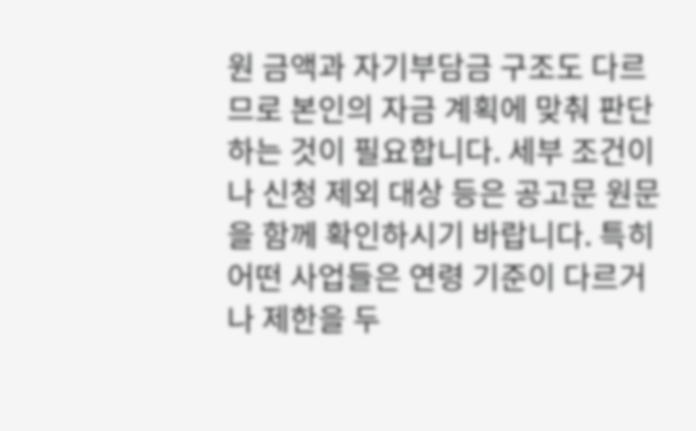원 금액과 자기부담금 구조도 다르므로 본인의 자금 계획에 맞춰 판단하는 것이 필요합니다. 세부 조건이나 신청 제외 대상 등은 공고문 원문을 함께 확인하시기 바랍니다. 특히 어떤 사업들은 연령 기준이 다르거나 제한을 두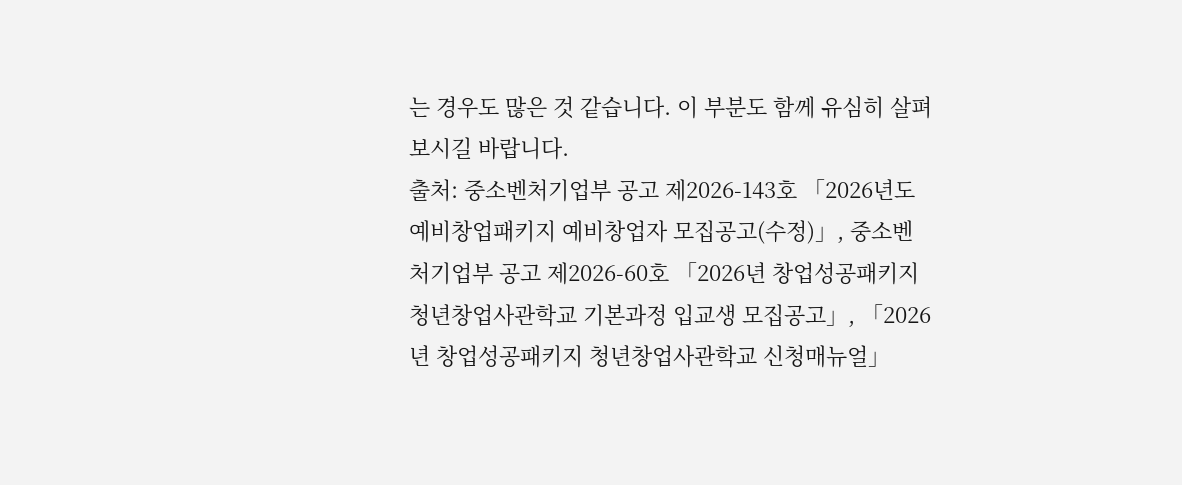는 경우도 많은 것 같습니다. 이 부분도 함께 유심히 살펴보시길 바랍니다.
출처: 중소벤처기업부 공고 제2026-143호 「2026년도 예비창업패키지 예비창업자 모집공고(수정)」, 중소벤처기업부 공고 제2026-60호 「2026년 창업성공패키지 청년창업사관학교 기본과정 입교생 모집공고」, 「2026년 창업성공패키지 청년창업사관학교 신청매뉴얼」